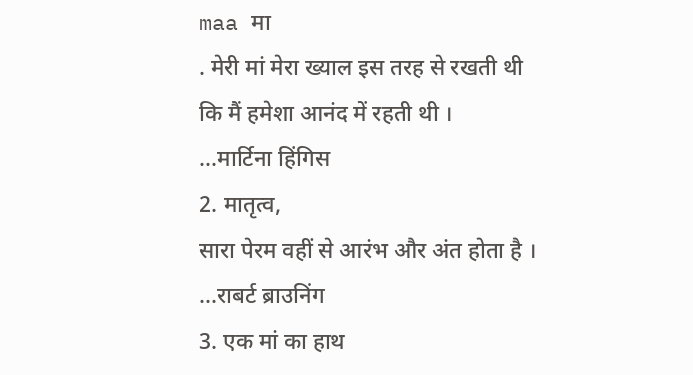maa मा
. मेरी मां मेरा ख्याल इस तरह से रखती थी
कि मैं हमेशा आनंद में रहती थी ।
...मार्टिना हिंगिस
2. मातृत्व,
सारा पेरम वहीं से आरंभ और अंत होता है ।
...राबर्ट ब्राउनिंग
3. एक मां का हाथ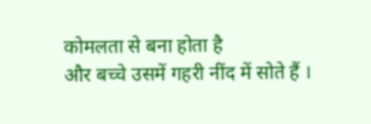कोमलता से बना होता है
और बच्चे उसमें गहरी नींद में सोते हैं ।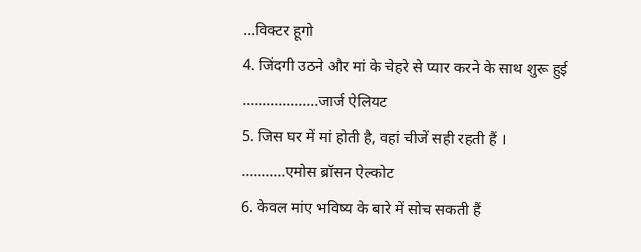...विक्टर हूगो
4. जिंदगी उठने और मां के चेहरे से प्यार करने के साथ शुरू हुई
...................जार्ज ऐलियट
5. जिस घर में मां होती है, वहां चीजें सही रहती हैं ।
...........एमोस ब्रॉसन ऐल्कोट
6. केवल मांए भविष्य के बारे में सोच सकती हैं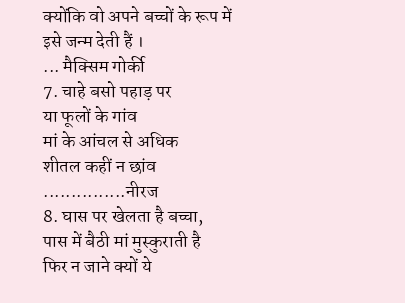क्योंकि वो अपने बच्चों के रूप में इसे जन्म देती हैं ।
... मैक्सिम गोर्की
7. चाहे बसो पहाड़ पर
या फूलों के गांव
मां के आंचल से अधिक
शीतल कहीं न छांव
...............नीरज
8. घास पर खेलता है बच्चा,
पास में बैठी मां मुस्कुराती है
फिर न जाने क्यों ये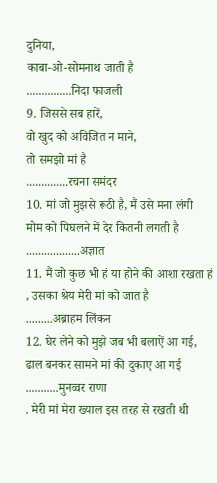दुनिया,
काबा-ओ-सोमनाथ जाती है
...............निदा फाजली
9. जिससे सब हारें,
वो खुद को अविजित न माने,
तो समझो मां है
..............रचना समंदर
10. मां जो मुझसे रूठी है, मैं उसे मना लंगी
मोम को पिघलने में देर कितनी लगती है
..................अज्ञात
11. मैं जो कुछ भी हं या होने की आशा रखता हं
, उसका श्रेय मेरी मां को जात है
.........अब्राहम लिंकन
12. घेर लेने को मुझे जब भी बलाऐं आ गई,
ढाल बनकर सामने मां की दुकाए आ गई
...........मुनव्वर राणा
. मेरी मां मेरा ख्याल इस तरह से रखती थी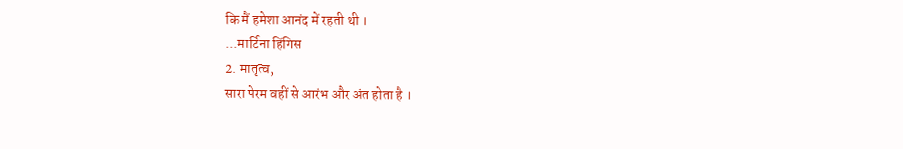कि मैं हमेशा आनंद में रहती थी ।
...मार्टिना हिंगिस
2. मातृत्व,
सारा पेरम वहीं से आरंभ और अंत होता है ।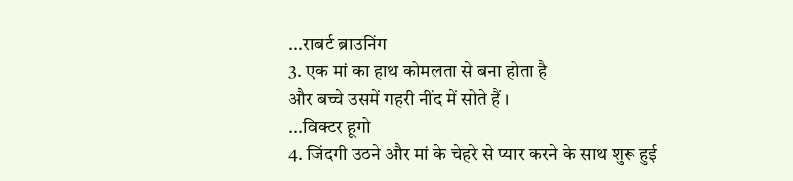...राबर्ट ब्राउनिंग
3. एक मां का हाथ कोमलता से बना होता है
और बच्चे उसमें गहरी नींद में सोते हैं ।
...विक्टर हूगो
4. जिंदगी उठने और मां के चेहरे से प्यार करने के साथ शुरू हुई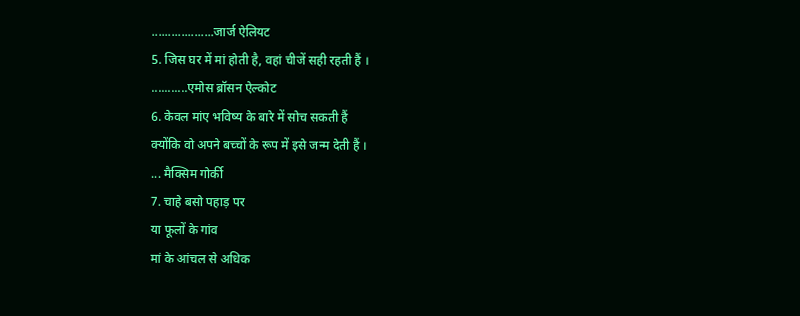...................जार्ज ऐलियट
5. जिस घर में मां होती है, वहां चीजें सही रहती हैं ।
...........एमोस ब्रॉसन ऐल्कोट
6. केवल मांए भविष्य के बारे में सोच सकती हैं
क्योंकि वो अपने बच्चों के रूप में इसे जन्म देती हैं ।
... मैक्सिम गोर्की
7. चाहे बसो पहाड़ पर
या फूलों के गांव
मां के आंचल से अधिक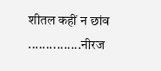शीतल कहीं न छांव
...............नीरज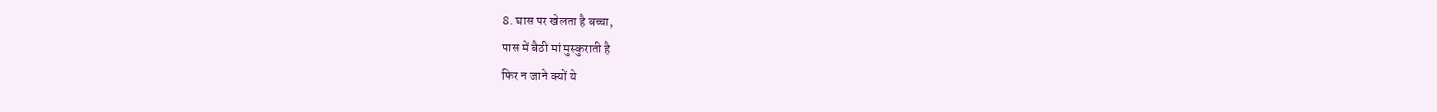8. घास पर खेलता है बच्चा,
पास में बैठी मां मुस्कुराती है
फिर न जाने क्यों ये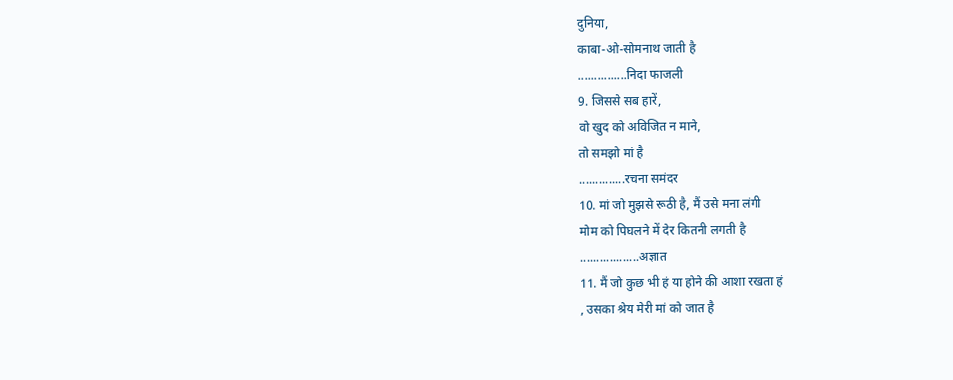दुनिया,
काबा-ओ-सोमनाथ जाती है
...............निदा फाजली
9. जिससे सब हारें,
वो खुद को अविजित न माने,
तो समझो मां है
..............रचना समंदर
10. मां जो मुझसे रूठी है, मैं उसे मना लंगी
मोम को पिघलने में देर कितनी लगती है
..................अज्ञात
11. मैं जो कुछ भी हं या होने की आशा रखता हं
, उसका श्रेय मेरी मां को जात है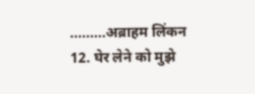.........अब्राहम लिंकन
12. घेर लेने को मुझे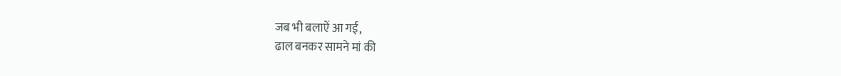जब भी बलाऐं आ गई,
ढाल बनकर सामने मां की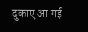दुकाए आ गई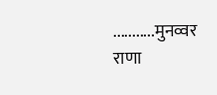...........मुनव्वर राणा